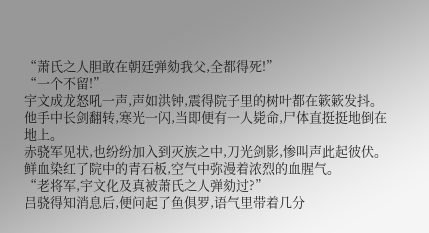“萧氏之人胆敢在朝廷弹劾我父,全都得死!”
“一个不留!”
宇文成龙怒吼一声,声如洪钟,震得院子里的树叶都在簌簌发抖。
他手中长剑翻转,寒光一闪,当即便有一人毙命,尸体直挺挺地倒在地上。
赤骁军见状,也纷纷加入到灭族之中,刀光剑影,惨叫声此起彼伏。
鲜血染红了院中的青石板,空气中弥漫着浓烈的血腥气。
“老将军,宇文化及真被萧氏之人弹劾过?”
吕骁得知消息后,便问起了鱼俱罗,语气里带着几分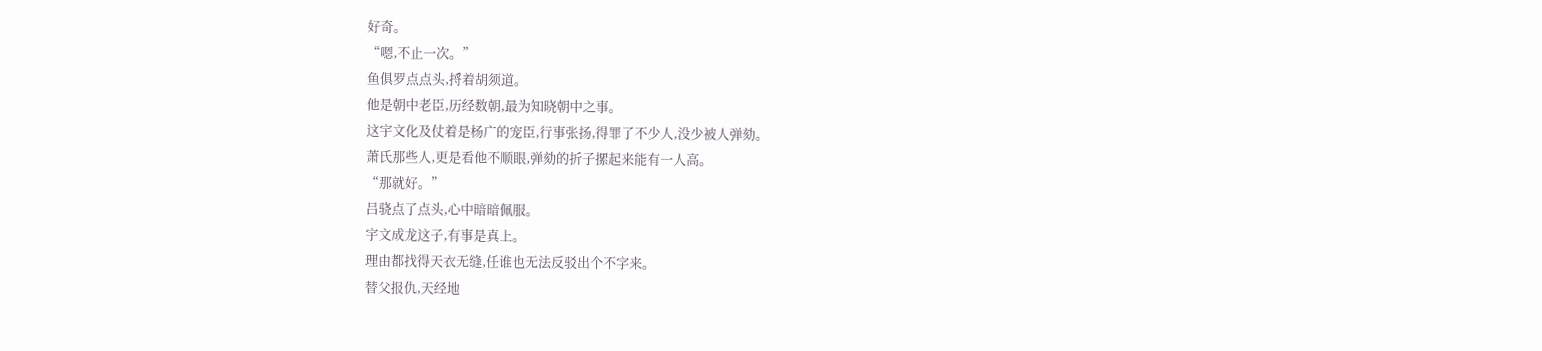好奇。
“嗯,不止一次。”
鱼俱罗点点头,捋着胡须道。
他是朝中老臣,历经数朝,最为知晓朝中之事。
这宇文化及仗着是杨广的宠臣,行事张扬,得罪了不少人,没少被人弹劾。
萧氏那些人,更是看他不顺眼,弹劾的折子摞起来能有一人高。
“那就好。”
吕骁点了点头,心中暗暗佩服。
宇文成龙这子,有事是真上。
理由都找得天衣无缝,任谁也无法反驳出个不字来。
替父报仇,天经地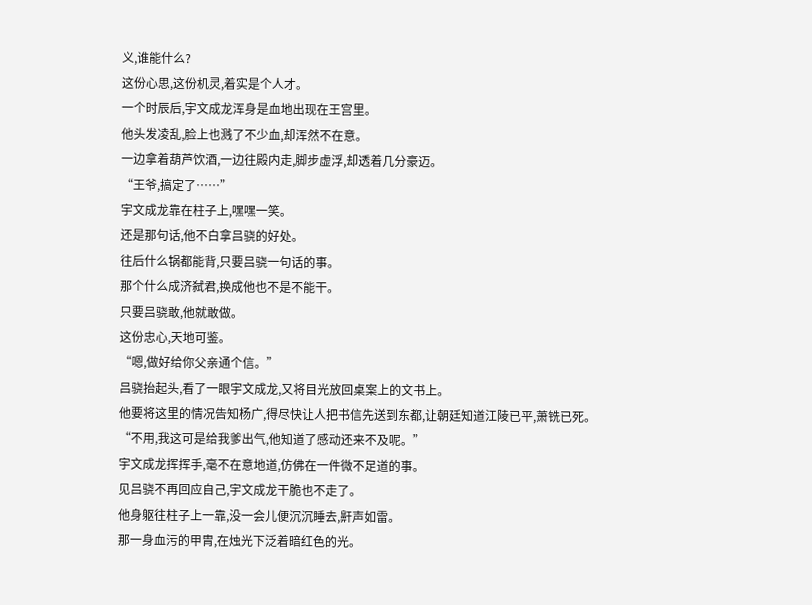义,谁能什么?
这份心思,这份机灵,着实是个人才。
一个时辰后,宇文成龙浑身是血地出现在王宫里。
他头发凌乱,脸上也溅了不少血,却浑然不在意。
一边拿着葫芦饮酒,一边往殿内走,脚步虚浮,却透着几分豪迈。
“王爷,搞定了……”
宇文成龙靠在柱子上,嘿嘿一笑。
还是那句话,他不白拿吕骁的好处。
往后什么锅都能背,只要吕骁一句话的事。
那个什么成济弑君,换成他也不是不能干。
只要吕骁敢,他就敢做。
这份忠心,天地可鉴。
“嗯,做好给你父亲通个信。”
吕骁抬起头,看了一眼宇文成龙,又将目光放回桌案上的文书上。
他要将这里的情况告知杨广,得尽快让人把书信先送到东都,让朝廷知道江陵已平,萧铣已死。
“不用,我这可是给我爹出气,他知道了感动还来不及呢。”
宇文成龙挥挥手,毫不在意地道,仿佛在一件微不足道的事。
见吕骁不再回应自己,宇文成龙干脆也不走了。
他身躯往柱子上一靠,没一会儿便沉沉睡去,鼾声如雷。
那一身血污的甲胄,在烛光下泛着暗红色的光。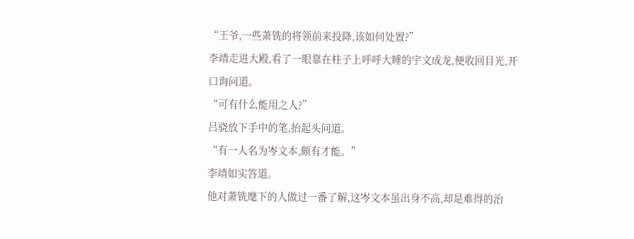“王爷,一些萧铣的将领前来投降,该如何处置?”
李靖走进大殿,看了一眼靠在柱子上呼呼大睡的宇文成龙,便收回目光,开口询问道。
“可有什么能用之人?”
吕骁放下手中的笔,抬起头问道。
“有一人名为岑文本,颇有才能。”
李靖如实答道。
他对萧铣麾下的人做过一番了解,这岑文本虽出身不高,却是难得的治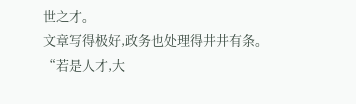世之才。
文章写得极好,政务也处理得井井有条。
“若是人才,大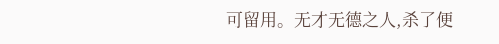可留用。无才无德之人,杀了便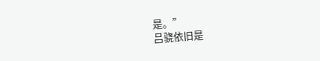是。”
吕骁依旧是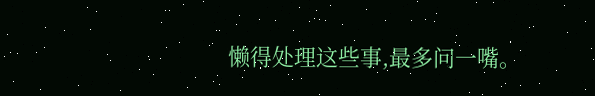懒得处理这些事,最多问一嘴。